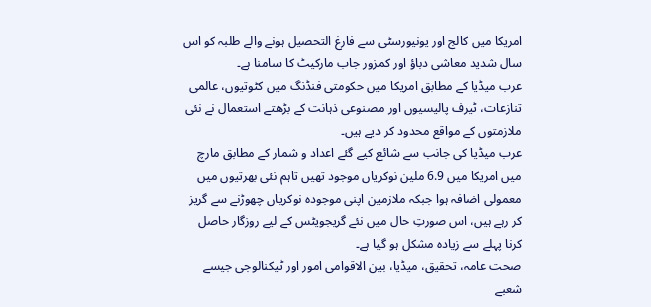امریکا میں کالج اور یونیورسٹی سے فارغ التحصیل ہونے والے طلبہ کو اس سال شدید معاشی دباؤ اور کمزور جاب مارکیٹ کا سامنا ہے۔
عرب میڈیا کے مطابق امریکا میں حکومتی فنڈنگ میں کٹوتیوں، عالمی تنازعات، ٹیرف پالیسیوں اور مصنوعی ذہانت کے بڑھتے استعمال نے نئی ملازمتوں کے مواقع محدود کر دیے ہیں۔
عرب میڈیا کی جانب سے شائع کیے گئے اعداد و شمار کے مطابق مارچ میں امریکا میں 6.9 ملین نوکریاں موجود تھیں تاہم نئی بھرتیوں میں معمولی اضافہ ہوا جبکہ ملازمین اپنی موجودہ نوکریاں چھوڑنے سے گریز کر رہے ہیں، اس صورتِ حال میں نئے گریجویٹس کے لیے روزگار حاصل کرنا پہلے سے زیادہ مشکل ہو گیا ہے۔
صحت عامہ، تحقیق، میڈیا، بین الاقوامی امور اور ٹیکنالوجی جیسے شعبے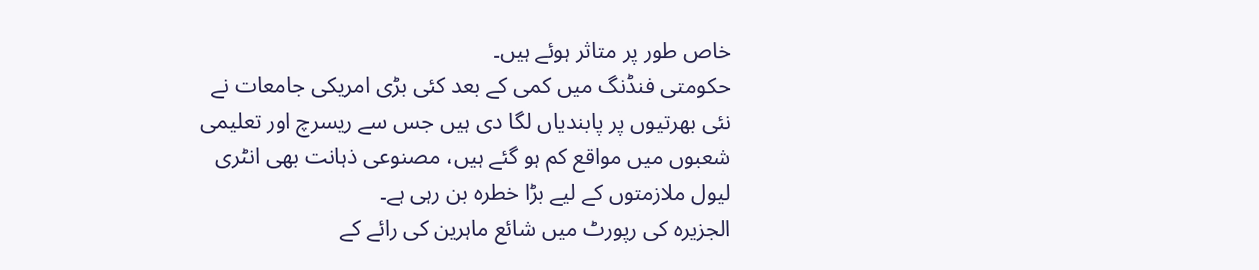خاص طور پر متاثر ہوئے ہیں۔
حکومتی فنڈنگ میں کمی کے بعد کئی بڑی امریکی جامعات نے نئی بھرتیوں پر پابندیاں لگا دی ہیں جس سے ریسرچ اور تعلیمی شعبوں میں مواقع کم ہو گئے ہیں، مصنوعی ذہانت بھی انٹری لیول ملازمتوں کے لیے بڑا خطرہ بن رہی ہے۔
الجزیرہ کی رپورٹ میں شائع ماہرین کی رائے کے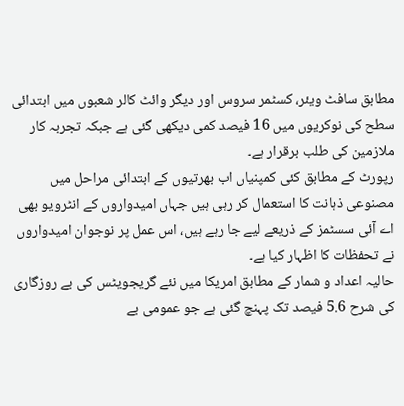مطابق سافٹ ویئر، کسٹمر سروس اور دیگر وائٹ کالر شعبوں میں ابتدائی سطح کی نوکریوں میں 16 فیصد کمی دیکھی گئی ہے جبکہ تجربہ کار ملازمین کی طلب برقرار ہے۔
رپورٹ کے مطابق کئی کمپنیاں اب بھرتیوں کے ابتدائی مراحل میں مصنوعی ذہانت کا استعمال کر رہی ہیں جہاں امیدواروں کے انٹرویو بھی اے آئی سسٹمز کے ذریعے لیے جا رہے ہیں، اس عمل پر نوجوان امیدواروں نے تحفظات کا اظہار کیا ہے۔
حالیہ اعداد و شمار کے مطابق امریکا میں نئے گریجویٹس کی بے روزگاری کی شرح 5.6 فیصد تک پہنچ گئی ہے جو عمومی بے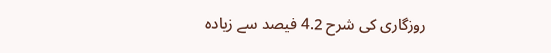روزگاری کی شرح 4.2 فیصد سے زیادہ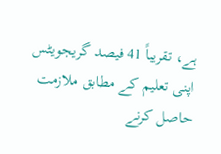ہے، تقریباً 41 فیصد گریجویٹس اپنی تعلیم کے مطابق ملازمت حاصل کرنے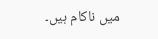میں ناکام ہیں۔